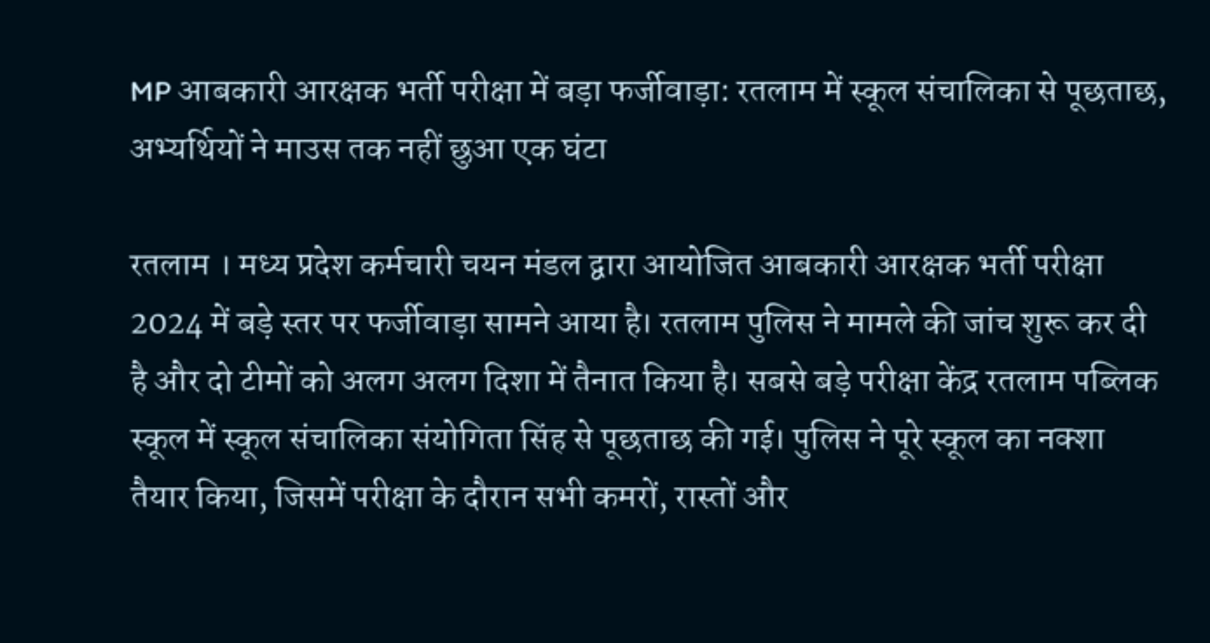MP आबकारी आरक्षक भर्ती परीक्षा में बड़ा फर्जीवाड़ा: रतलाम में स्कूल संचालिका से पूछताछ, अभ्यर्थियों ने माउस तक नहीं छुआ एक घंटा

रतलाम । मध्य प्रदेश कर्मचारी चयन मंडल द्वारा आयोजित आबकारी आरक्षक भर्ती परीक्षा 2024 में बड़े स्तर पर फर्जीवाड़ा सामने आया है। रतलाम पुलिस ने मामले की जांच शुरू कर दी है और दो टीमों को अलग अलग दिशा में तैनात किया है। सबसे बड़े परीक्षा केंद्र रतलाम पब्लिक स्कूल में स्कूल संचालिका संयोगिता सिंह से पूछताछ की गई। पुलिस ने पूरे स्कूल का नक्शा तैयार किया, जिसमें परीक्षा के दौरान सभी कमरों, रास्तों और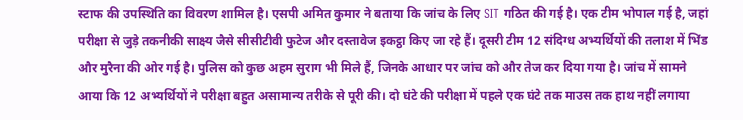स्टाफ की उपस्थिति का विवरण शामिल है। एसपी अमित कुमार ने बताया कि जांच के लिए SIT गठित की गई है। एक टीम भोपाल गई है, जहां परीक्षा से जुड़े तकनीकी साक्ष्य जैसे सीसीटीवी फुटेज और दस्तावेज इकट्ठा किए जा रहे हैं। दूसरी टीम 12 संदिग्ध अभ्यर्थियों की तलाश में भिंड और मुरैना की ओर गई है। पुलिस को कुछ अहम सुराग भी मिले हैं, जिनके आधार पर जांच को और तेज कर दिया गया है। जांच में सामने आया कि 12 अभ्यर्थियों ने परीक्षा बहुत असामान्य तरीके से पूरी की। दो घंटे की परीक्षा में पहले एक घंटे तक माउस तक हाथ नहीं लगाया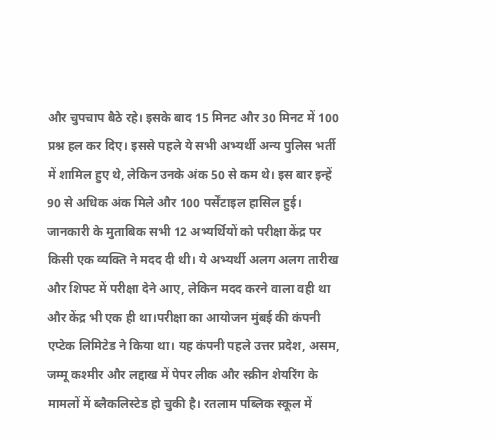और चुपचाप बैठे रहे। इसके बाद 15 मिनट और 30 मिनट में 100 प्रश्न हल कर दिए। इससे पहले ये सभी अभ्यर्थी अन्य पुलिस भर्ती में शामिल हुए थे, लेकिन उनके अंक 50 से कम थे। इस बार इन्हें 90 से अधिक अंक मिले और 100 पर्सेंटाइल हासिल हुई। जानकारी के मुताबिक सभी 12 अभ्यर्थियों को परीक्षा केंद्र पर किसी एक व्यक्ति ने मदद दी थी। ये अभ्यर्थी अलग अलग तारीख और शिफ्ट में परीक्षा देने आए, लेकिन मदद करने वाला वही था और केंद्र भी एक ही था।परीक्षा का आयोजन मुंबई की कंपनी एप्टेक लिमिटेड ने किया था। यह कंपनी पहले उत्तर प्रदेश, असम, जम्मू कश्मीर और लद्दाख में पेपर लीक और स्क्रीन शेयरिंग के मामलों में ब्लैकलिस्टेड हो चुकी है। रतलाम पब्लिक स्कूल में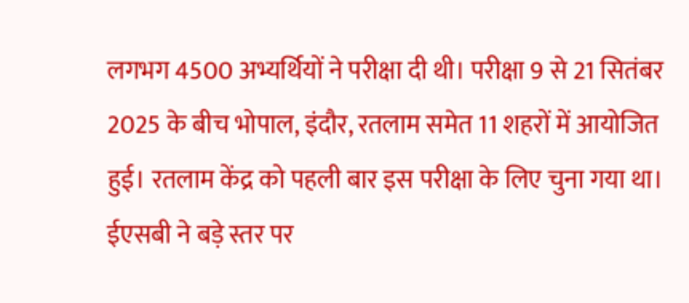लगभग 4500 अभ्यर्थियों ने परीक्षा दी थी। परीक्षा 9 से 21 सितंबर 2025 के बीच भोपाल, इंदौर, रतलाम समेत 11 शहरों में आयोजित हुई। रतलाम केंद्र को पहली बार इस परीक्षा के लिए चुना गया था। ईएसबी ने बड़े स्तर पर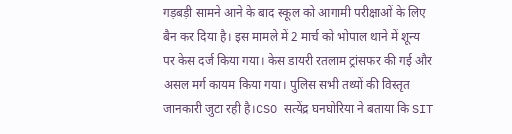गड़बड़ी सामने आने के बाद स्कूल को आगामी परीक्षाओं के लिए बैन कर दिया है। इस मामले में 2 मार्च को भोपाल थाने में शून्य पर केस दर्ज किया गया। केस डायरी रतलाम ट्रांसफर की गई और असल मर्ग कायम किया गया। पुलिस सभी तथ्यों की विस्तृत जानकारी जुटा रही है।CSO सत्येंद्र घनघोरिया ने बताया कि SIT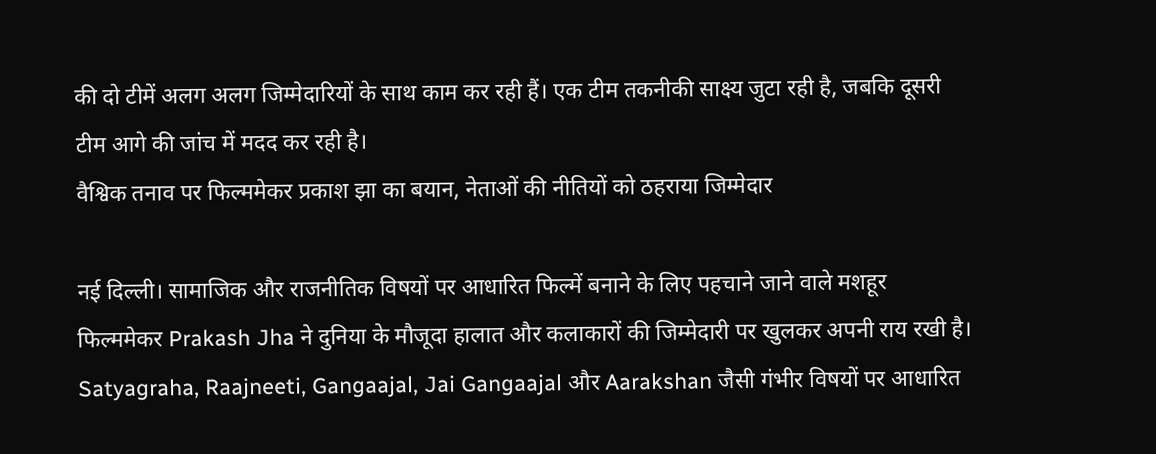की दो टीमें अलग अलग जिम्मेदारियों के साथ काम कर रही हैं। एक टीम तकनीकी साक्ष्य जुटा रही है, जबकि दूसरी टीम आगे की जांच में मदद कर रही है।
वैश्विक तनाव पर फिल्ममेकर प्रकाश झा का बयान, नेताओं की नीतियों को ठहराया जिम्मेदार

नई दिल्ली। सामाजिक और राजनीतिक विषयों पर आधारित फिल्में बनाने के लिए पहचाने जाने वाले मशहूर फिल्ममेकर Prakash Jha ने दुनिया के मौजूदा हालात और कलाकारों की जिम्मेदारी पर खुलकर अपनी राय रखी है। Satyagraha, Raajneeti, Gangaajal, Jai Gangaajal और Aarakshan जैसी गंभीर विषयों पर आधारित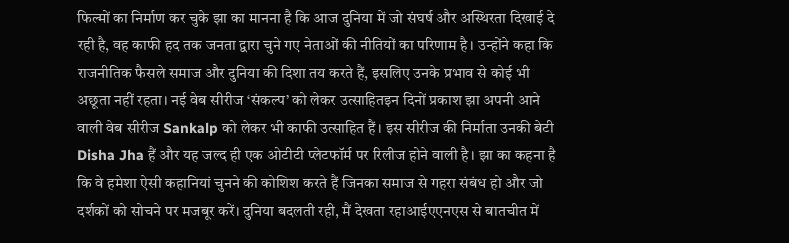फिल्मों का निर्माण कर चुके झा का मानना है कि आज दुनिया में जो संघर्ष और अस्थिरता दिखाई दे रही है, वह काफी हद तक जनता द्वारा चुने गए नेताओं की नीतियों का परिणाम है। उन्होंने कहा कि राजनीतिक फैसले समाज और दुनिया की दिशा तय करते हैं, इसलिए उनके प्रभाव से कोई भी अछूता नहीं रहता। नई वेब सीरीज ‘संकल्प’ को लेकर उत्साहितइन दिनों प्रकाश झा अपनी आने वाली वेब सीरीज Sankalp को लेकर भी काफी उत्साहित हैं। इस सीरीज की निर्माता उनकी बेटी Disha Jha हैं और यह जल्द ही एक ओटीटी प्लेटफॉर्म पर रिलीज होने वाली है। झा का कहना है कि वे हमेशा ऐसी कहानियां चुनने की कोशिश करते हैं जिनका समाज से गहरा संबंध हो और जो दर्शकों को सोचने पर मजबूर करें। दुनिया बदलती रही, मैं देखता रहाआईएएनएस से बातचीत में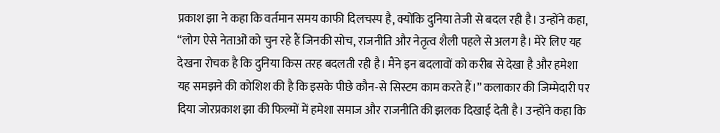प्रकाश झा ने कहा कि वर्तमान समय काफी दिलचस्प है, क्योंकि दुनिया तेजी से बदल रही है। उन्होंने कहा, “लोग ऐसे नेताओं को चुन रहे हैं जिनकी सोच, राजनीति और नेतृत्व शैली पहले से अलग है। मेरे लिए यह देखना रोचक है कि दुनिया किस तरह बदलती रही है। मैंने इन बदलावों को करीब से देखा है और हमेशा यह समझने की कोशिश की है कि इसके पीछे कौन-से सिस्टम काम करते हैं।” कलाकार की जिम्मेदारी पर दिया जोरप्रकाश झा की फिल्मों में हमेशा समाज और राजनीति की झलक दिखाई देती है। उन्होंने कहा कि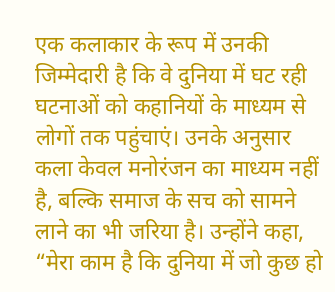एक कलाकार के रूप में उनकी जिम्मेदारी है कि वे दुनिया में घट रही घटनाओं को कहानियों के माध्यम से लोगों तक पहुंचाएं। उनके अनुसार कला केवल मनोरंजन का माध्यम नहीं है, बल्कि समाज के सच को सामने लाने का भी जरिया है। उन्होंने कहा, “मेरा काम है कि दुनिया में जो कुछ हो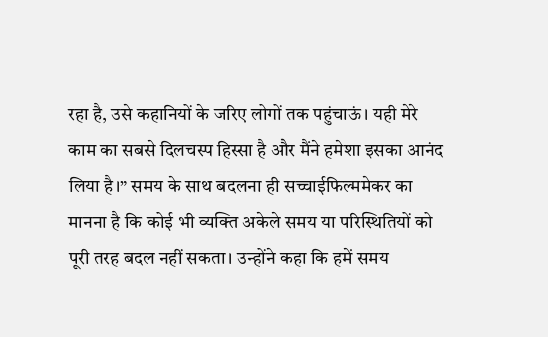रहा है, उसे कहानियों के जरिए लोगों तक पहुंचाऊं। यही मेरे काम का सबसे दिलचस्प हिस्सा है और मैंने हमेशा इसका आनंद लिया है।” समय के साथ बदलना ही सच्चाईफिल्ममेकर का मानना है कि कोई भी व्यक्ति अकेले समय या परिस्थितियों को पूरी तरह बदल नहीं सकता। उन्होंने कहा कि हमें समय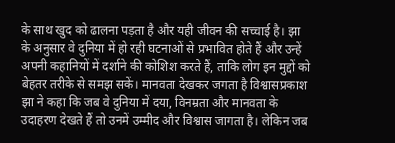के साथ खुद को ढालना पड़ता है और यही जीवन की सच्चाई है। झा के अनुसार वे दुनिया में हो रही घटनाओं से प्रभावित होते हैं और उन्हें अपनी कहानियों में दर्शाने की कोशिश करते हैं, ताकि लोग इन मुद्दों को बेहतर तरीके से समझ सकें। मानवता देखकर जगता है विश्वासप्रकाश झा ने कहा कि जब वे दुनिया में दया, विनम्रता और मानवता के उदाहरण देखते हैं तो उनमें उम्मीद और विश्वास जागता है। लेकिन जब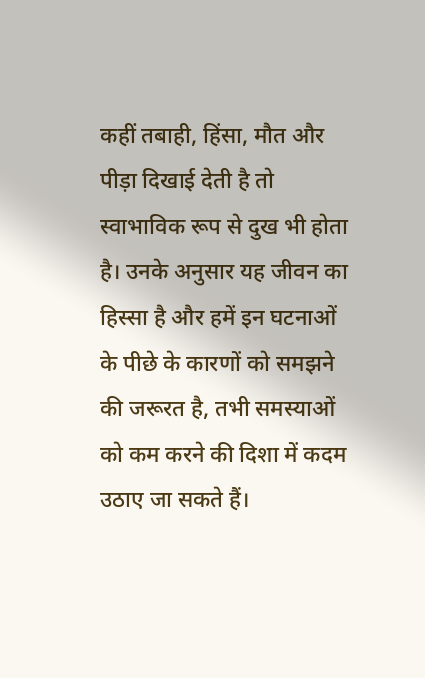कहीं तबाही, हिंसा, मौत और पीड़ा दिखाई देती है तो स्वाभाविक रूप से दुख भी होता है। उनके अनुसार यह जीवन का हिस्सा है और हमें इन घटनाओं के पीछे के कारणों को समझने की जरूरत है, तभी समस्याओं को कम करने की दिशा में कदम उठाए जा सकते हैं।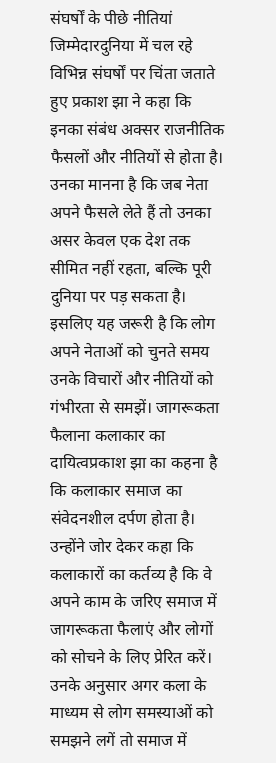संघर्षों के पीछे नीतियां जिम्मेदारदुनिया में चल रहे विभिन्न संघर्षों पर चिंता जताते हुए प्रकाश झा ने कहा कि इनका संबंध अक्सर राजनीतिक फैसलों और नीतियों से होता है। उनका मानना है कि जब नेता अपने फैसले लेते हैं तो उनका असर केवल एक देश तक सीमित नहीं रहता, बल्कि पूरी दुनिया पर पड़ सकता है। इसलिए यह जरूरी है कि लोग अपने नेताओं को चुनते समय उनके विचारों और नीतियों को गंभीरता से समझें। जागरूकता फैलाना कलाकार का दायित्वप्रकाश झा का कहना है कि कलाकार समाज का संवेदनशील दर्पण होता है। उन्होंने जोर देकर कहा कि कलाकारों का कर्तव्य है कि वे अपने काम के जरिए समाज में जागरूकता फैलाएं और लोगों को सोचने के लिए प्रेरित करें। उनके अनुसार अगर कला के माध्यम से लोग समस्याओं को समझने लगें तो समाज में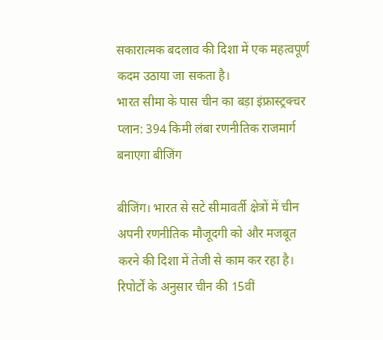सकारात्मक बदलाव की दिशा में एक महत्वपूर्ण कदम उठाया जा सकता है।
भारत सीमा के पास चीन का बड़ा इंफ्रास्ट्रक्चर प्लान: 394 किमी लंबा रणनीतिक राजमार्ग बनाएगा बीजिंग

बीजिंग। भारत से सटे सीमावर्ती क्षेत्रों में चीन अपनी रणनीतिक मौजूदगी को और मजबूत करने की दिशा में तेजी से काम कर रहा है। रिपोर्टों के अनुसार चीन की 15वीं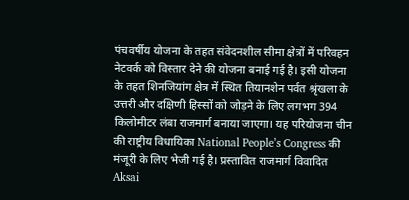पंचवर्षीय योजना के तहत संवेदनशील सीमा क्षेत्रों में परिवहन नेटवर्क को विस्तार देने की योजना बनाई गई है। इसी योजना के तहत शिनजियांग क्षेत्र में स्थित तियानशेन पर्वत श्रृंखला के उत्तरी और दक्षिणी हिस्सों को जोड़ने के लिए लगभग 394 किलोमीटर लंबा राजमार्ग बनाया जाएगा। यह परियोजना चीन की राष्ट्रीय विधायिका National People’s Congress की मंजूरी के लिए भेजी गई है। प्रस्तावित राजमार्ग विवादित Aksai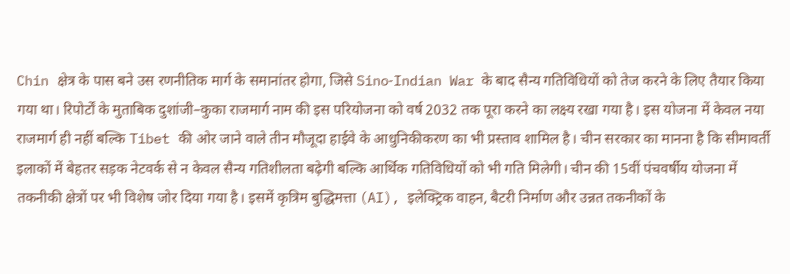Chin क्षेत्र के पास बने उस रणनीतिक मार्ग के समानांतर होगा, जिसे Sino‑Indian War के बाद सैन्य गतिविधियों को तेज करने के लिए तैयार किया गया था। रिपोर्टों के मुताबिक दुशांजी–कुका राजमार्ग नाम की इस परियोजना को वर्ष 2032 तक पूरा करने का लक्ष्य रखा गया है। इस योजना में केवल नया राजमार्ग ही नहीं बल्कि Tibet की ओर जाने वाले तीन मौजूदा हाईवे के आधुनिकीकरण का भी प्रस्ताव शामिल है। चीन सरकार का मानना है कि सीमावर्ती इलाकों में बेहतर सड़क नेटवर्क से न केवल सैन्य गतिशीलता बढ़ेगी बल्कि आर्थिक गतिविधियों को भी गति मिलेगी। चीन की 15वीं पंचवर्षीय योजना में तकनीकी क्षेत्रों पर भी विशेष जोर दिया गया है। इसमें कृत्रिम बुद्धिमत्ता (AI), इलेक्ट्रिक वाहन, बैटरी निर्माण और उन्नत तकनीकों के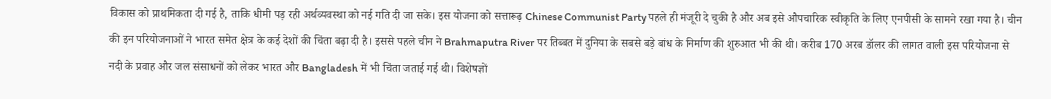विकास को प्राथमिकता दी गई है, ताकि धीमी पड़ रही अर्थव्यवस्था को नई गति दी जा सके। इस योजना को सत्तारूढ़ Chinese Communist Party पहले ही मंजूरी दे चुकी है और अब इसे औपचारिक स्वीकृति के लिए एनपीसी के सामने रखा गया है। चीन की इन परियोजनाओं ने भारत समेत क्षेत्र के कई देशों की चिंता बढ़ा दी है। इससे पहले चीन ने Brahmaputra River पर तिब्बत में दुनिया के सबसे बड़े बांध के निर्माण की शुरुआत भी की थी। करीब 170 अरब डॉलर की लागत वाली इस परियोजना से नदी के प्रवाह और जल संसाधनों को लेकर भारत और Bangladesh में भी चिंता जताई गई थी। विशेषज्ञों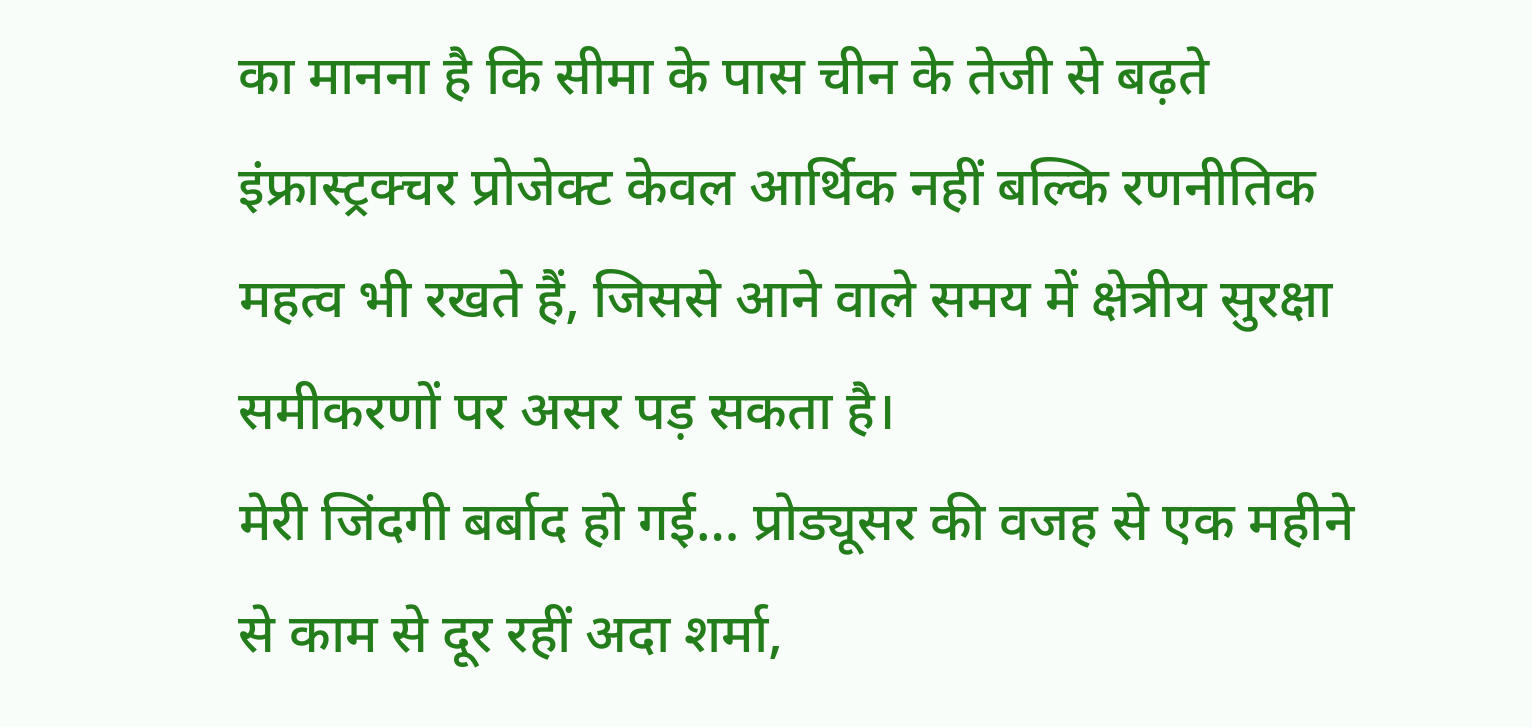का मानना है कि सीमा के पास चीन के तेजी से बढ़ते इंफ्रास्ट्रक्चर प्रोजेक्ट केवल आर्थिक नहीं बल्कि रणनीतिक महत्व भी रखते हैं, जिससे आने वाले समय में क्षेत्रीय सुरक्षा समीकरणों पर असर पड़ सकता है।
मेरी जिंदगी बर्बाद हो गई… प्रोड्यूसर की वजह से एक महीने से काम से दूर रहीं अदा शर्मा,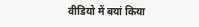वीडियो में बयां किया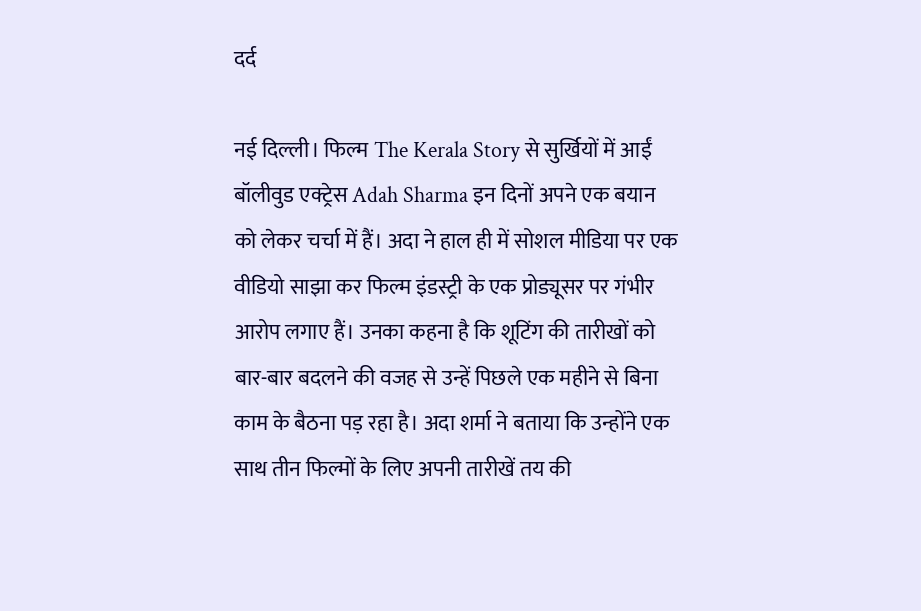दर्द

नई दिल्ली। फिल्म The Kerala Story से सुर्खियों में आईं बॉलीवुड एक्ट्रेस Adah Sharma इन दिनों अपने एक बयान को लेकर चर्चा में हैं। अदा ने हाल ही में सोशल मीडिया पर एक वीडियो साझा कर फिल्म इंडस्ट्री के एक प्रोड्यूसर पर गंभीर आरोप लगाए हैं। उनका कहना है कि शूटिंग की तारीखों को बार-बार बदलने की वजह से उन्हें पिछले एक महीने से बिना काम के बैठना पड़ रहा है। अदा शर्मा ने बताया कि उन्होंने एक साथ तीन फिल्मों के लिए अपनी तारीखें तय की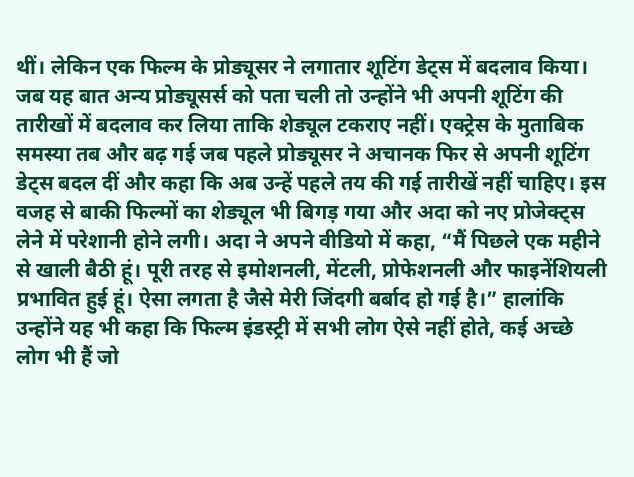थीं। लेकिन एक फिल्म के प्रोड्यूसर ने लगातार शूटिंग डेट्स में बदलाव किया। जब यह बात अन्य प्रोड्यूसर्स को पता चली तो उन्होंने भी अपनी शूटिंग की तारीखों में बदलाव कर लिया ताकि शेड्यूल टकराए नहीं। एक्ट्रेस के मुताबिक समस्या तब और बढ़ गई जब पहले प्रोड्यूसर ने अचानक फिर से अपनी शूटिंग डेट्स बदल दीं और कहा कि अब उन्हें पहले तय की गई तारीखें नहीं चाहिए। इस वजह से बाकी फिल्मों का शेड्यूल भी बिगड़ गया और अदा को नए प्रोजेक्ट्स लेने में परेशानी होने लगी। अदा ने अपने वीडियो में कहा, “मैं पिछले एक महीने से खाली बैठी हूं। पूरी तरह से इमोशनली, मेंटली, प्रोफेशनली और फाइनेंशियली प्रभावित हुई हूं। ऐसा लगता है जैसे मेरी जिंदगी बर्बाद हो गई है।” हालांकि उन्होंने यह भी कहा कि फिल्म इंडस्ट्री में सभी लोग ऐसे नहीं होते, कई अच्छे लोग भी हैं जो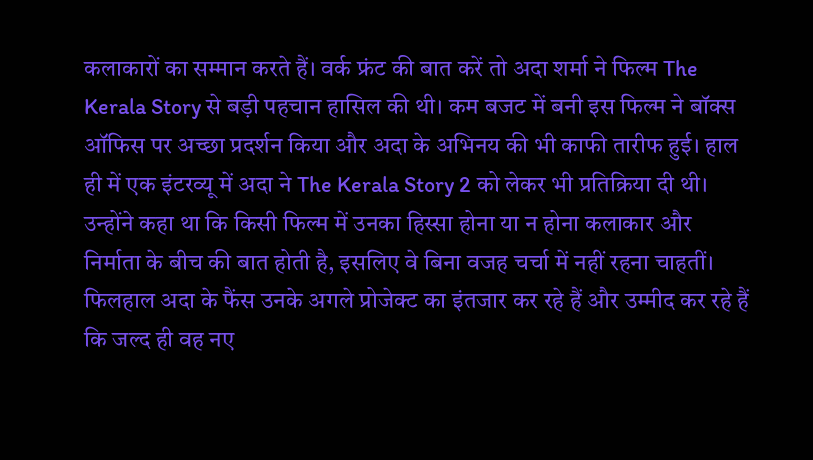कलाकारों का सम्मान करते हैं। वर्क फ्रंट की बात करें तो अदा शर्मा ने फिल्म The Kerala Story से बड़ी पहचान हासिल की थी। कम बजट में बनी इस फिल्म ने बॉक्स ऑफिस पर अच्छा प्रदर्शन किया और अदा के अभिनय की भी काफी तारीफ हुई। हाल ही में एक इंटरव्यू में अदा ने The Kerala Story 2 को लेकर भी प्रतिक्रिया दी थी। उन्होंने कहा था कि किसी फिल्म में उनका हिस्सा होना या न होना कलाकार और निर्माता के बीच की बात होती है, इसलिए वे बिना वजह चर्चा में नहीं रहना चाहतीं। फिलहाल अदा के फैंस उनके अगले प्रोजेक्ट का इंतजार कर रहे हैं और उम्मीद कर रहे हैं कि जल्द ही वह नए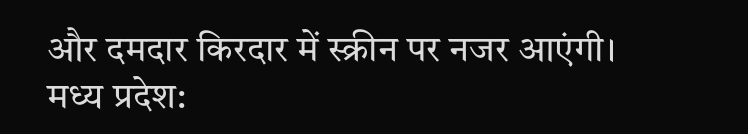और दमदार किरदार में स्क्रीन पर नजर आएंगी।
मध्य प्रदेश: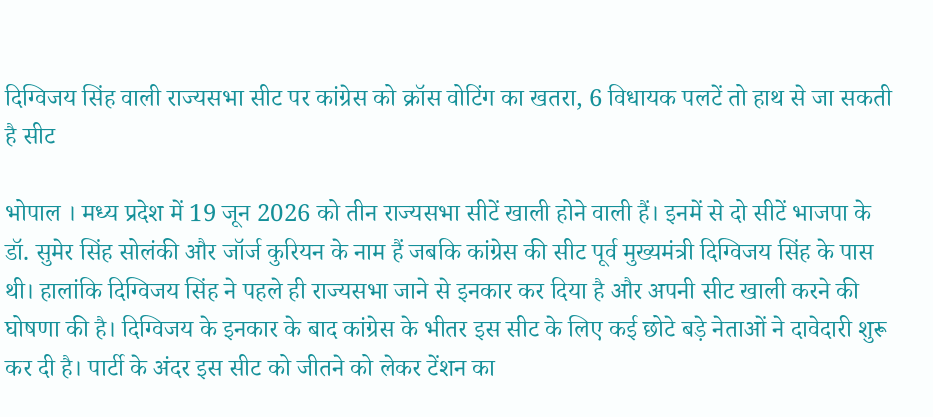दिग्विजय सिंह वाली राज्यसभा सीट पर कांग्रेस को क्रॉस वोटिंग का खतरा, 6 विधायक पलटें तो हाथ से जा सकती है सीट

भोपाल । मध्य प्रदेश में 19 जून 2026 को तीन राज्यसभा सीटें खाली होने वाली हैं। इनमें से दो सीटें भाजपा के डॉ. सुमेर सिंह सोलंकी और जॉर्ज कुरियन के नाम हैं जबकि कांग्रेस की सीट पूर्व मुख्यमंत्री दिग्विजय सिंह के पास थी। हालांकि दिग्विजय सिंह ने पहले ही राज्यसभा जाने से इनकार कर दिया है और अपनी सीट खाली करने की घोषणा की है। दिग्विजय के इनकार के बाद कांग्रेस के भीतर इस सीट के लिए कई छोटे बड़े नेताओं ने दावेदारी शुरू कर दी है। पार्टी के अंदर इस सीट को जीतने को लेकर टेंशन का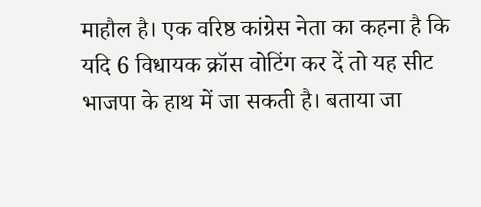माहौल है। एक वरिष्ठ कांग्रेस नेता का कहना है कि यदि 6 विधायक क्रॉस वोटिंग कर दें तो यह सीट भाजपा के हाथ में जा सकती है। बताया जा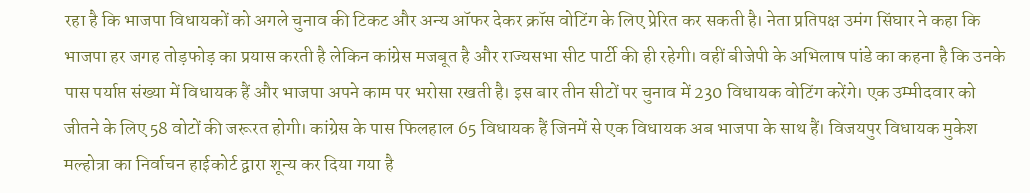रहा है कि भाजपा विधायकों को अगले चुनाव की टिकट और अन्य ऑफर देकर क्रॉस वोटिंग के लिए प्रेरित कर सकती है। नेता प्रतिपक्ष उमंग सिंघार ने कहा कि भाजपा हर जगह तोड़फोड़ का प्रयास करती है लेकिन कांग्रेस मजबूत है और राज्यसभा सीट पार्टी की ही रहेगी। वहीं बीजेपी के अभिलाष पांडे का कहना है कि उनके पास पर्याप्त संख्या में विधायक हैं और भाजपा अपने काम पर भरोसा रखती है। इस बार तीन सीटों पर चुनाव में 230 विधायक वोटिंग करेंगे। एक उम्मीदवार को जीतने के लिए 58 वोटों की जरूरत होगी। कांग्रेस के पास फिलहाल 65 विधायक हैं जिनमें से एक विधायक अब भाजपा के साथ हैं। विजयपुर विधायक मुकेश मल्होत्रा का निर्वाचन हाईकोर्ट द्वारा शून्य कर दिया गया है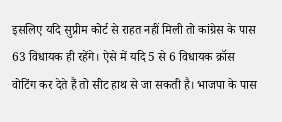इसलिए यदि सुप्रीम कोर्ट से राहत नहीं मिली तो कांग्रेस के पास 63 विधायक ही रहेंगे। ऐसे में यदि 5 से 6 विधायक क्रॉस वोटिंग कर देते हैं तो सीट हाथ से जा सकती है। भाजपा के पास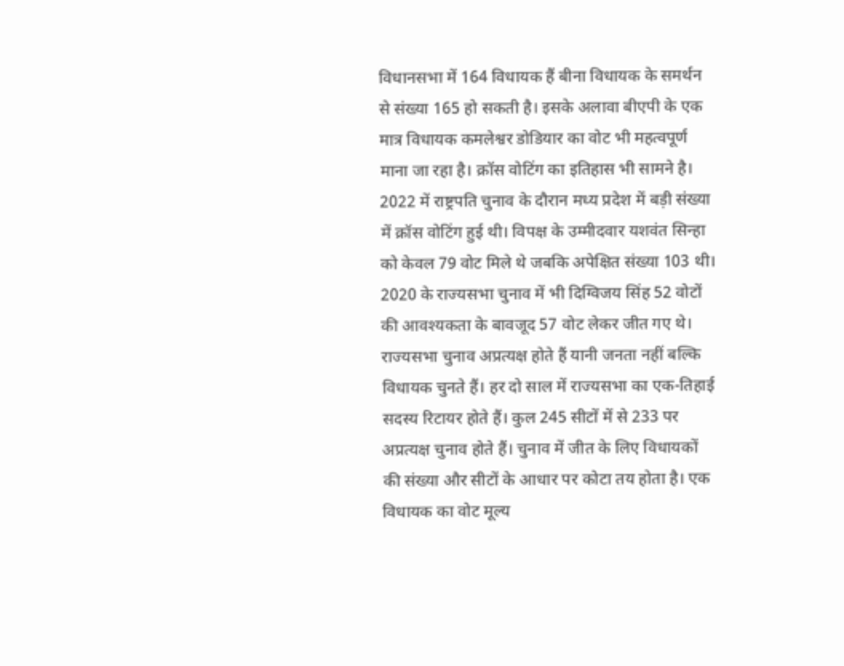विधानसभा में 164 विधायक हैं बीना विधायक के समर्थन से संख्या 165 हो सकती है। इसके अलावा बीएपी के एक मात्र विधायक कमलेश्वर डोडियार का वोट भी महत्वपूर्ण माना जा रहा है। क्रॉस वोटिंग का इतिहास भी सामने है। 2022 में राष्ट्रपति चुनाव के दौरान मध्य प्रदेश में बड़ी संख्या में क्रॉस वोटिंग हुई थी। विपक्ष के उम्मीदवार यशवंत सिन्हा को केवल 79 वोट मिले थे जबकि अपेक्षित संख्या 103 थी। 2020 के राज्यसभा चुनाव में भी दिग्विजय सिंह 52 वोटों की आवश्यकता के बावजूद 57 वोट लेकर जीत गए थे। राज्यसभा चुनाव अप्रत्यक्ष होते हैं यानी जनता नहीं बल्कि विधायक चुनते हैं। हर दो साल में राज्यसभा का एक-तिहाई सदस्य रिटायर होते हैं। कुल 245 सीटों में से 233 पर अप्रत्यक्ष चुनाव होते हैं। चुनाव में जीत के लिए विधायकों की संख्या और सीटों के आधार पर कोटा तय होता है। एक विधायक का वोट मूल्य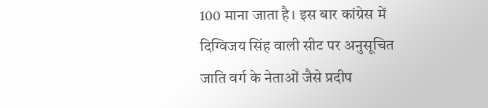100 माना जाता है। इस बार कांग्रेस में दिग्विजय सिंह वाली सीट पर अनुसूचित जाति वर्ग के नेताओं जैसे प्रदीप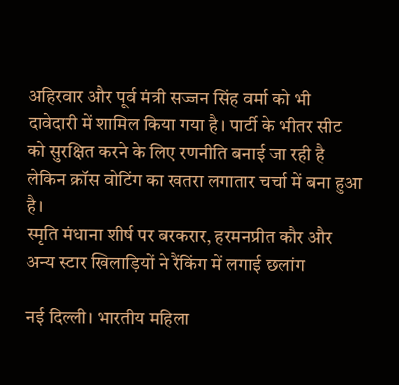अहिरवार और पूर्व मंत्री सज्जन सिंह वर्मा को भी दावेदारी में शामिल किया गया है। पार्टी के भीतर सीट को सुरक्षित करने के लिए रणनीति बनाई जा रही है लेकिन क्रॉस वोटिंग का खतरा लगातार चर्चा में बना हुआ है।
स्मृति मंधाना शीर्ष पर बरकरार, हरमनप्रीत कौर और अन्य स्टार खिलाड़ियों ने रैंकिंग में लगाई छलांग

नई दिल्ली। भारतीय महिला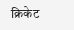क्रिकेट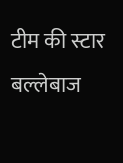टीम की स्टार बल्लेबाज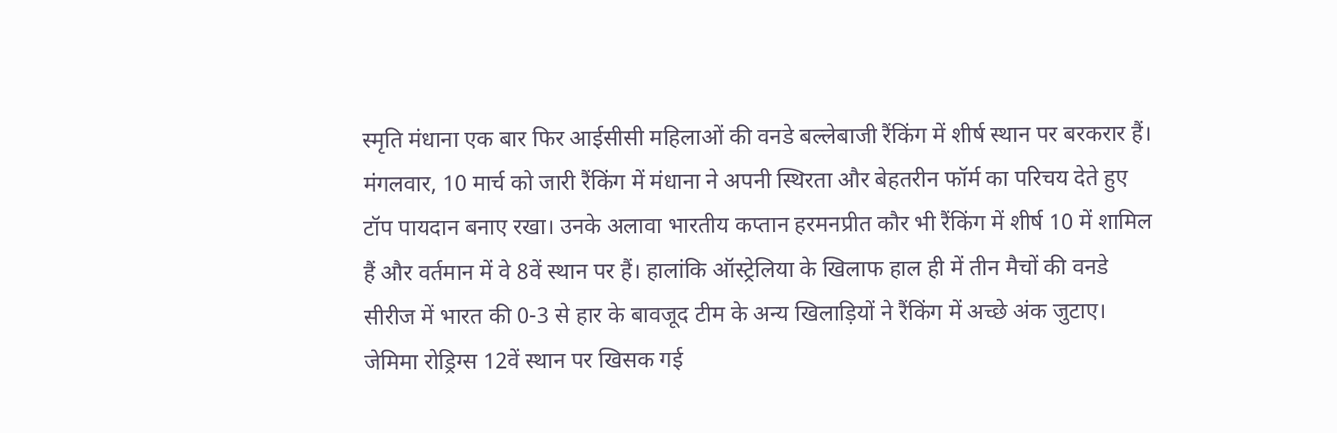स्मृति मंधाना एक बार फिर आईसीसी महिलाओं की वनडे बल्लेबाजी रैंकिंग में शीर्ष स्थान पर बरकरार हैं। मंगलवार, 10 मार्च को जारी रैंकिंग में मंधाना ने अपनी स्थिरता और बेहतरीन फॉर्म का परिचय देते हुए टॉप पायदान बनाए रखा। उनके अलावा भारतीय कप्तान हरमनप्रीत कौर भी रैंकिंग में शीर्ष 10 में शामिल हैं और वर्तमान में वे 8वें स्थान पर हैं। हालांकि ऑस्ट्रेलिया के खिलाफ हाल ही में तीन मैचों की वनडे सीरीज में भारत की 0-3 से हार के बावजूद टीम के अन्य खिलाड़ियों ने रैंकिंग में अच्छे अंक जुटाए। जेमिमा रोड्रिग्स 12वें स्थान पर खिसक गई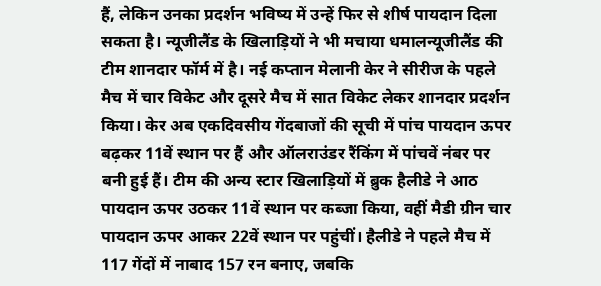हैं, लेकिन उनका प्रदर्शन भविष्य में उन्हें फिर से शीर्ष पायदान दिला सकता है। न्यूजीलैंड के खिलाड़ियों ने भी मचाया धमालन्यूजीलैंड की टीम शानदार फॉर्म में है। नई कप्तान मेलानी केर ने सीरीज के पहले मैच में चार विकेट और दूसरे मैच में सात विकेट लेकर शानदार प्रदर्शन किया। केर अब एकदिवसीय गेंदबाजों की सूची में पांच पायदान ऊपर बढ़कर 11वें स्थान पर हैं और ऑलराउंडर रैंकिंग में पांचवें नंबर पर बनी हुई हैं। टीम की अन्य स्टार खिलाड़ियों में ब्रुक हैलीडे ने आठ पायदान ऊपर उठकर 11वें स्थान पर कब्जा किया, वहीं मैडी ग्रीन चार पायदान ऊपर आकर 22वें स्थान पर पहुंचीं। हैलीडे ने पहले मैच में 117 गेंदों में नाबाद 157 रन बनाए, जबकि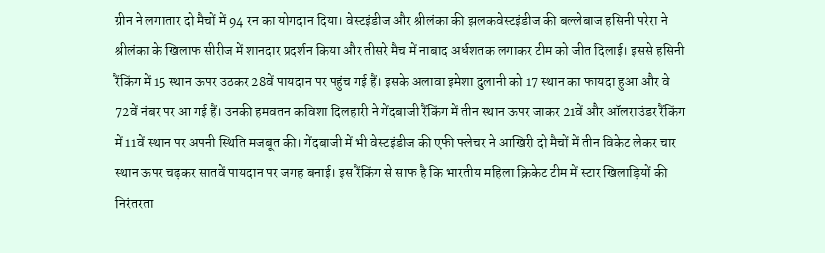ग्रीन ने लगातार दो मैचों में 94 रन का योगदान दिया। वेस्टइंडीज और श्रीलंका की झलकवेस्टइंडीज की बल्लेबाज हसिनी परेरा ने श्रीलंका के खिलाफ सीरीज में शानदार प्रदर्शन किया और तीसरे मैच में नाबाद अर्धशतक लगाकर टीम को जीत दिलाई। इससे हसिनी रैंकिंग में 15 स्थान ऊपर उठकर 28वें पायदान पर पहुंच गई हैं। इसके अलावा इमेशा दुलानी को 17 स्थान का फायदा हुआ और वे 72वें नंबर पर आ गई हैं। उनकी हमवतन कविशा दिलहारी ने गेंदबाजी रैंकिंग में तीन स्थान ऊपर जाकर 21वें और ऑलराउंडर रैंकिंग में 11वें स्थान पर अपनी स्थिति मजबूत की। गेंदबाजी में भी वेस्टइंडीज की एफी फ्लेचर ने आखिरी दो मैचों में तीन विकेट लेकर चार स्थान ऊपर चढ़कर सातवें पायदान पर जगह बनाई। इस रैंकिंग से साफ है कि भारतीय महिला क्रिकेट टीम में स्टार खिलाड़ियों की निरंतरता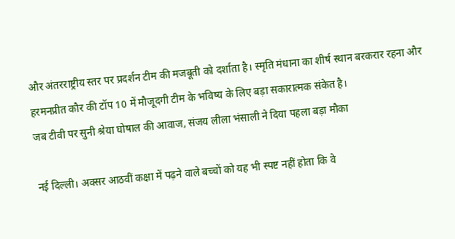और अंतरराष्ट्रीय स्तर पर प्रदर्शन टीम की मजबूती को दर्शाता है। स्मृति मंधाना का शीर्ष स्थान बरकरार रहना और हरमनप्रीत कौर की टॉप 10 में मौजूदगी टीम के भविष्य के लिए बड़ा सकारात्मक संकेत है।
जब टीवी पर सुनी श्रेया घोषाल की आवाज, संजय लीला भंसाली ने दिया पहला बड़ा मौका

नई दिल्ली। अक्सर आठवीं कक्षा में पढ़ने वाले बच्चों को यह भी स्पष्ट नहीं होता कि वे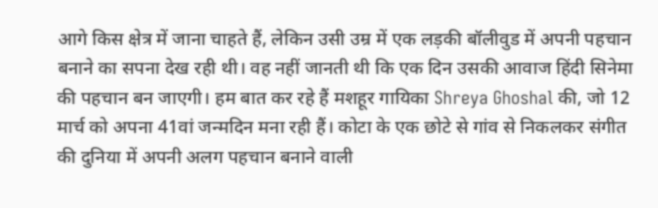आगे किस क्षेत्र में जाना चाहते हैं, लेकिन उसी उम्र में एक लड़की बॉलीवुड में अपनी पहचान बनाने का सपना देख रही थी। वह नहीं जानती थी कि एक दिन उसकी आवाज हिंदी सिनेमा की पहचान बन जाएगी। हम बात कर रहे हैं मशहूर गायिका Shreya Ghoshal की, जो 12 मार्च को अपना 41वां जन्मदिन मना रही हैं। कोटा के एक छोटे से गांव से निकलकर संगीत की दुनिया में अपनी अलग पहचान बनाने वाली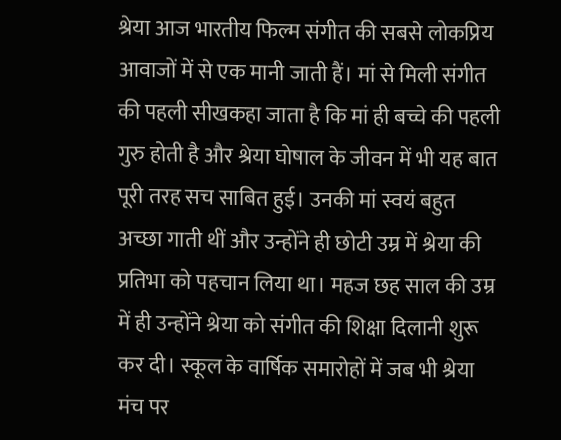श्रेया आज भारतीय फिल्म संगीत की सबसे लोकप्रिय आवाजों में से एक मानी जाती हैं। मां से मिली संगीत की पहली सीखकहा जाता है कि मां ही बच्चे की पहली गुरु होती है और श्रेया घोषाल के जीवन में भी यह बात पूरी तरह सच साबित हुई। उनकी मां स्वयं बहुत अच्छा गाती थीं और उन्होंने ही छोटी उम्र में श्रेया की प्रतिभा को पहचान लिया था। महज छह साल की उम्र में ही उन्होंने श्रेया को संगीत की शिक्षा दिलानी शुरू कर दी। स्कूल के वार्षिक समारोहों में जब भी श्रेया मंच पर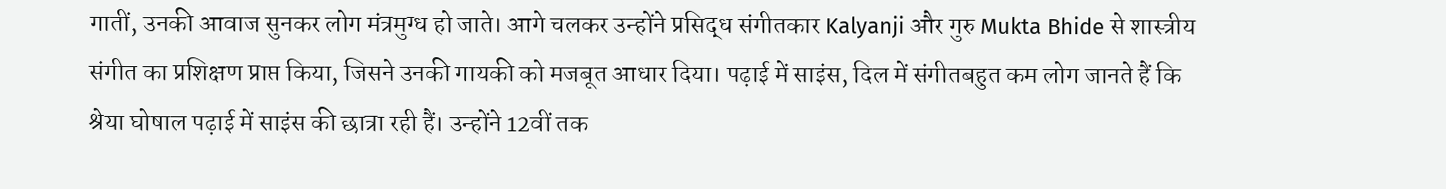गातीं, उनकी आवाज सुनकर लोग मंत्रमुग्ध हो जाते। आगे चलकर उन्होंने प्रसिद्ध संगीतकार Kalyanji और गुरु Mukta Bhide से शास्त्रीय संगीत का प्रशिक्षण प्राप्त किया, जिसने उनकी गायकी को मजबूत आधार दिया। पढ़ाई में साइंस, दिल में संगीतबहुत कम लोग जानते हैं कि श्रेया घोषाल पढ़ाई में साइंस की छात्रा रही हैं। उन्होंने 12वीं तक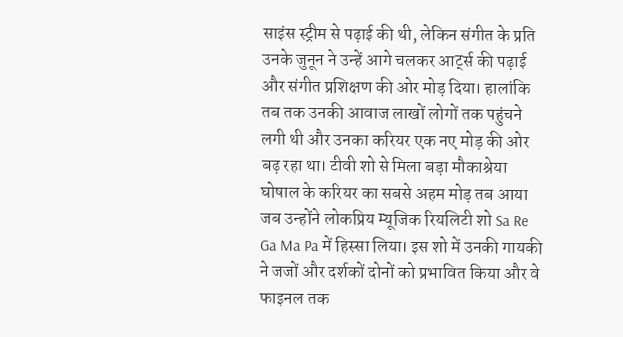साइंस स्ट्रीम से पढ़ाई की थी, लेकिन संगीत के प्रति उनके जुनून ने उन्हें आगे चलकर आर्ट्स की पढ़ाई और संगीत प्रशिक्षण की ओर मोड़ दिया। हालांकि तब तक उनकी आवाज लाखों लोगों तक पहुंचने लगी थी और उनका करियर एक नए मोड़ की ओर बढ़ रहा था। टीवी शो से मिला बड़ा मौकाश्रेया घोषाल के करियर का सबसे अहम मोड़ तब आया जब उन्होंने लोकप्रिय म्यूजिक रियलिटी शो Sa Re Ga Ma Pa में हिस्सा लिया। इस शो में उनकी गायकी ने जजों और दर्शकों दोनों को प्रभावित किया और वे फाइनल तक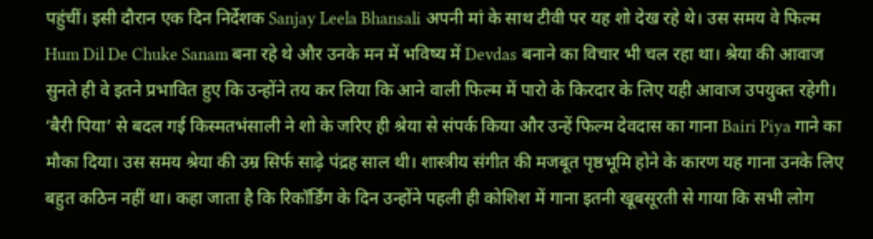पहुंचीं। इसी दौरान एक दिन निर्देशक Sanjay Leela Bhansali अपनी मां के साथ टीवी पर यह शो देख रहे थे। उस समय वे फिल्म Hum Dil De Chuke Sanam बना रहे थे और उनके मन में भविष्य में Devdas बनाने का विचार भी चल रहा था। श्रेया की आवाज सुनते ही वे इतने प्रभावित हुए कि उन्होंने तय कर लिया कि आने वाली फिल्म में पारो के किरदार के लिए यही आवाज उपयुक्त रहेगी। ‘बैरी पिया’ से बदल गई किस्मतभंसाली ने शो के जरिए ही श्रेया से संपर्क किया और उन्हें फिल्म देवदास का गाना Bairi Piya गाने का मौका दिया। उस समय श्रेया की उम्र सिर्फ साढ़े पंद्रह साल थी। शास्त्रीय संगीत की मजबूत पृष्ठभूमि होने के कारण यह गाना उनके लिए बहुत कठिन नहीं था। कहा जाता है कि रिकॉर्डिंग के दिन उन्होंने पहली ही कोशिश में गाना इतनी खूबसूरती से गाया कि सभी लोग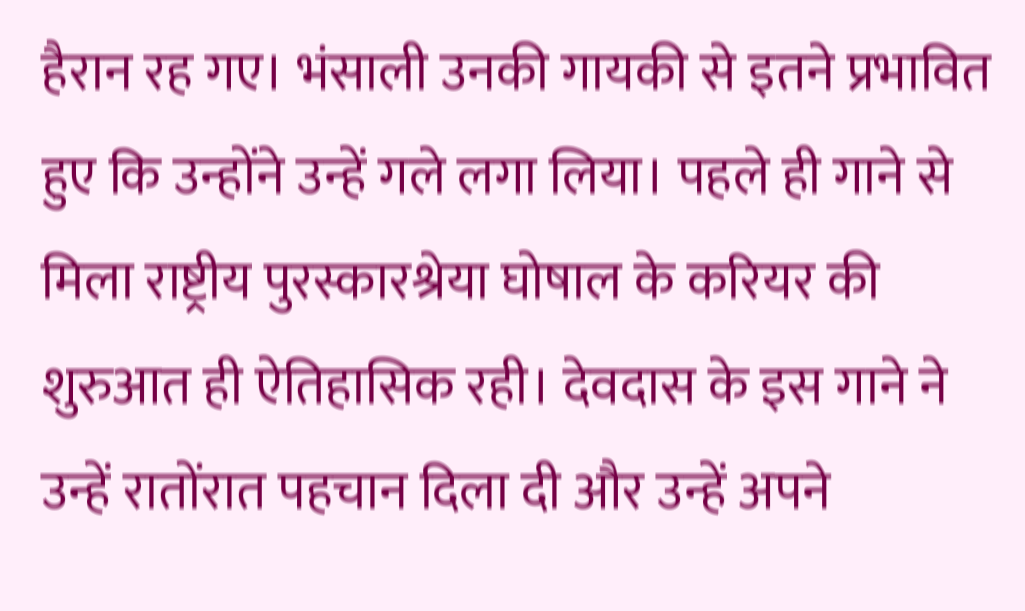हैरान रह गए। भंसाली उनकी गायकी से इतने प्रभावित हुए कि उन्होंने उन्हें गले लगा लिया। पहले ही गाने से मिला राष्ट्रीय पुरस्कारश्रेया घोषाल के करियर की शुरुआत ही ऐतिहासिक रही। देवदास के इस गाने ने उन्हें रातोंरात पहचान दिला दी और उन्हें अपने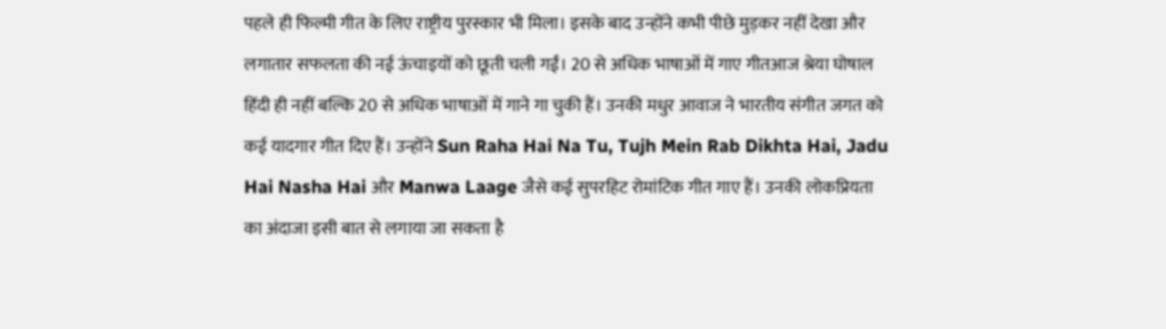पहले ही फिल्मी गीत के लिए राष्ट्रीय पुरस्कार भी मिला। इसके बाद उन्होंने कभी पीछे मुड़कर नहीं देखा और लगातार सफलता की नई ऊंचाइयों को छूती चली गईं। 20 से अधिक भाषाओं में गाए गीतआज श्रेया घोषाल हिंदी ही नहीं बल्कि 20 से अधिक भाषाओं में गाने गा चुकी हैं। उनकी मधुर आवाज ने भारतीय संगीत जगत को कई यादगार गीत दिए हैं। उन्होंने Sun Raha Hai Na Tu, Tujh Mein Rab Dikhta Hai, Jadu Hai Nasha Hai और Manwa Laage जैसे कई सुपरहिट रोमांटिक गीत गाए हैं। उनकी लोकप्रियता का अंदाजा इसी बात से लगाया जा सकता है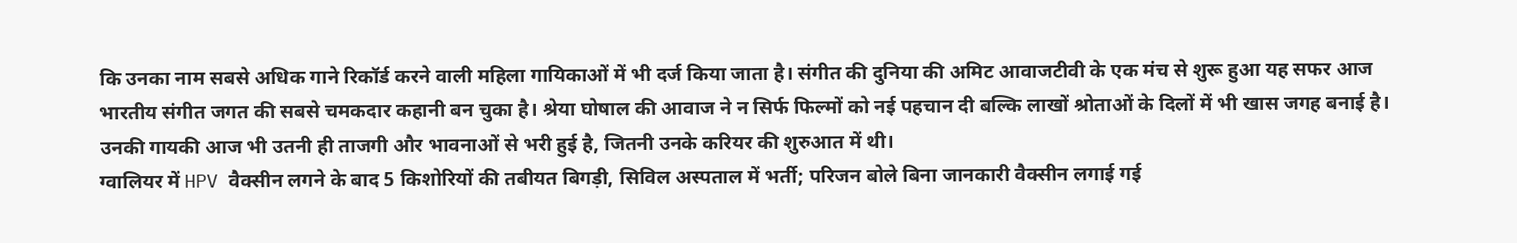कि उनका नाम सबसे अधिक गाने रिकॉर्ड करने वाली महिला गायिकाओं में भी दर्ज किया जाता है। संगीत की दुनिया की अमिट आवाजटीवी के एक मंच से शुरू हुआ यह सफर आज भारतीय संगीत जगत की सबसे चमकदार कहानी बन चुका है। श्रेया घोषाल की आवाज ने न सिर्फ फिल्मों को नई पहचान दी बल्कि लाखों श्रोताओं के दिलों में भी खास जगह बनाई है। उनकी गायकी आज भी उतनी ही ताजगी और भावनाओं से भरी हुई है, जितनी उनके करियर की शुरुआत में थी।
ग्वालियर में HPV वैक्सीन लगने के बाद 5 किशोरियों की तबीयत बिगड़ी, सिविल अस्पताल में भर्ती; परिजन बोले बिना जानकारी वैक्सीन लगाई गई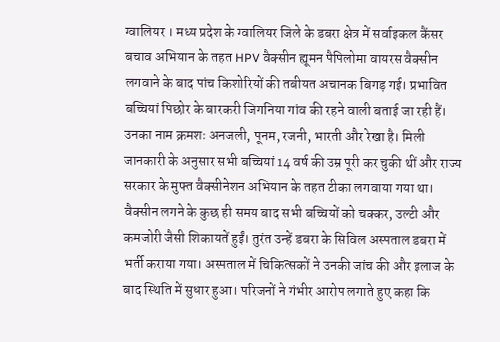ग्वालियर । मध्य प्रदेश के ग्वालियर जिले के डबरा क्षेत्र में सर्वाइकल कैंसर बचाव अभियान के तहत HPV वैक्सीन ह्यूमन पैपिलोमा वायरस वैक्सीन लगवाने के बाद पांच किशोरियों की तबीयत अचानक बिगड़ गई। प्रभावित बच्चियां पिछोर के बारकरी जिगनिया गांव की रहने वाली बताई जा रही हैं। उनका नाम क्रमशः अनजली, पूनम, रजनी, भारती और रेखा है। मिली जानकारी के अनुसार सभी बच्चियां 14 वर्ष की उम्र पूरी कर चुकी थीं और राज्य सरकार के मुफ्त वैक्सीनेशन अभियान के तहत टीका लगवाया गया था। वैक्सीन लगने के कुछ ही समय बाद सभी बच्चियों को चक्कर, उल्टी और कमजोरी जैसी शिकायतें हुईं। तुरंत उन्हें डबरा के सिविल अस्पताल डबरा में भर्ती कराया गया। अस्पताल में चिकित्सकों ने उनकी जांच की और इलाज के बाद स्थिति में सुधार हुआ। परिजनों ने गंभीर आरोप लगाते हुए कहा कि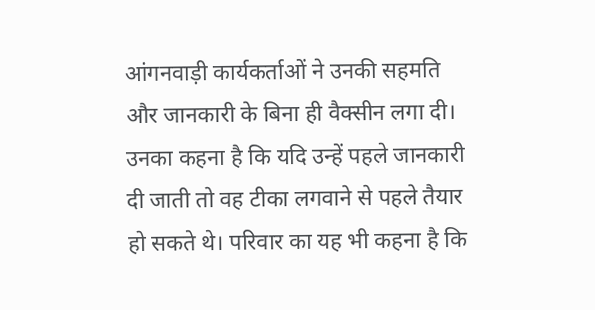आंगनवाड़ी कार्यकर्ताओं ने उनकी सहमति और जानकारी के बिना ही वैक्सीन लगा दी। उनका कहना है कि यदि उन्हें पहले जानकारी दी जाती तो वह टीका लगवाने से पहले तैयार हो सकते थे। परिवार का यह भी कहना है कि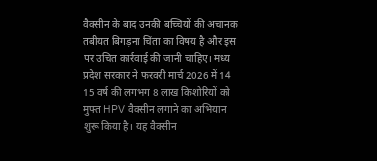वैक्सीन के बाद उनकी बच्चियों की अचानक तबीयत बिगड़ना चिंता का विषय है और इस पर उचित कार्रवाई की जानी चाहिए। मध्य प्रदेश सरकार ने फरवरी मार्च 2026 में 14 15 वर्ष की लगभग 8 लाख किशोरियों को मुफ्त HPV वैक्सीन लगाने का अभियान शुरू किया है। यह वैक्सीन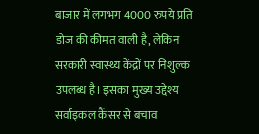बाजार में लगभग 4000 रुपये प्रति डोज की कीमत वाली है, लेकिन सरकारी स्वास्थ्य केंद्रों पर निशुल्क उपलब्ध है। इसका मुख्य उद्देश्य सर्वाइकल कैंसर से बचाव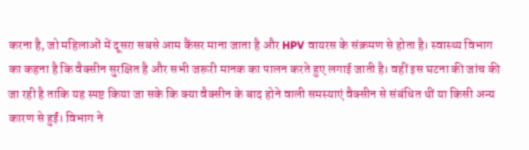करना है, जो महिलाओं में दूसरा सबसे आम कैंसर माना जाता है और HPV वायरस के संक्रमण से होता है। स्वास्थ्य विभाग का कहना है कि वैक्सीन सुरक्षित है और सभी जरूरी मानक का पालन करते हुए लगाई जाती है। वहीं इस घटना की जांच की जा रही है ताकि यह स्पष्ट किया जा सके कि क्या वैक्सीन के बाद होने वाली समस्याएं वैक्सीन से संबंधित थीं या किसी अन्य कारण से हुईं। विभाग ने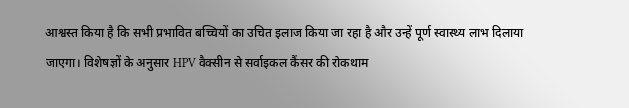आश्वस्त किया है कि सभी प्रभावित बच्चियों का उचित इलाज किया जा रहा है और उन्हें पूर्ण स्वास्थ्य लाभ दिलाया जाएगा। विशेषज्ञों के अनुसार HPV वैक्सीन से सर्वाइकल कैंसर की रोकथाम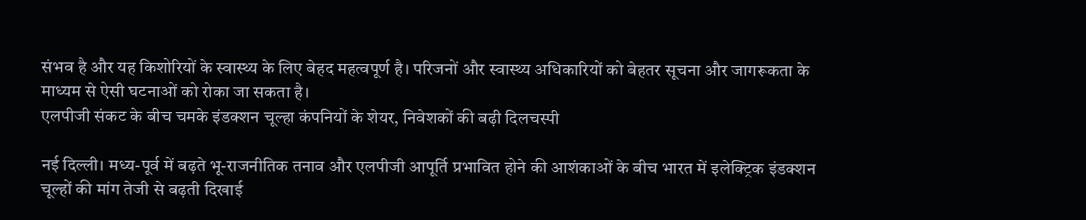संभव है और यह किशोरियों के स्वास्थ्य के लिए बेहद महत्वपूर्ण है। परिजनों और स्वास्थ्य अधिकारियों को बेहतर सूचना और जागरूकता के माध्यम से ऐसी घटनाओं को रोका जा सकता है।
एलपीजी संकट के बीच चमके इंडक्शन चूल्हा कंपनियों के शेयर, निवेशकों की बढ़ी दिलचस्पी

नई दिल्ली। मध्य-पूर्व में बढ़ते भू-राजनीतिक तनाव और एलपीजी आपूर्ति प्रभावित होने की आशंकाओं के बीच भारत में इलेक्ट्रिक इंडक्शन चूल्हों की मांग तेजी से बढ़ती दिखाई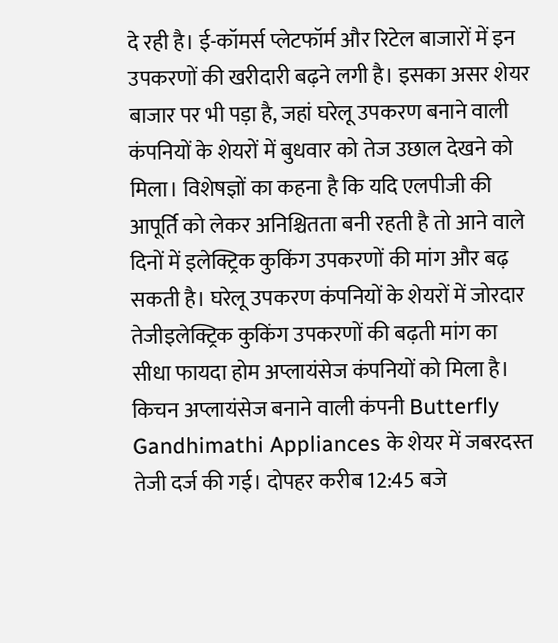दे रही है। ई-कॉमर्स प्लेटफॉर्म और रिटेल बाजारों में इन उपकरणों की खरीदारी बढ़ने लगी है। इसका असर शेयर बाजार पर भी पड़ा है, जहां घरेलू उपकरण बनाने वाली कंपनियों के शेयरों में बुधवार को तेज उछाल देखने को मिला। विशेषज्ञों का कहना है कि यदि एलपीजी की आपूर्ति को लेकर अनिश्चितता बनी रहती है तो आने वाले दिनों में इलेक्ट्रिक कुकिंग उपकरणों की मांग और बढ़ सकती है। घरेलू उपकरण कंपनियों के शेयरों में जोरदार तेजीइलेक्ट्रिक कुकिंग उपकरणों की बढ़ती मांग का सीधा फायदा होम अप्लायंसेज कंपनियों को मिला है। किचन अप्लायंसेज बनाने वाली कंपनी Butterfly Gandhimathi Appliances के शेयर में जबरदस्त तेजी दर्ज की गई। दोपहर करीब 12:45 बजे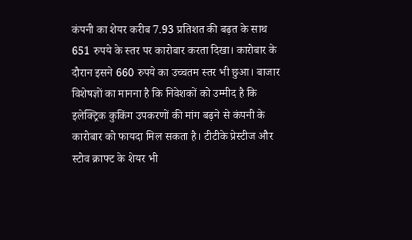कंपनी का शेयर करीब 7.93 प्रतिशत की बढ़त के साथ 651 रुपये के स्तर पर कारोबार करता दिखा। कारोबार के दौरान इसने 660 रुपये का उच्चतम स्तर भी छुआ। बाजार विशेषज्ञों का मानना है कि निवेशकों को उम्मीद है कि इलेक्ट्रिक कुकिंग उपकरणों की मांग बढ़ने से कंपनी के कारोबार को फायदा मिल सकता है। टीटीके प्रेस्टीज और स्टोव क्राफ्ट के शेयर भी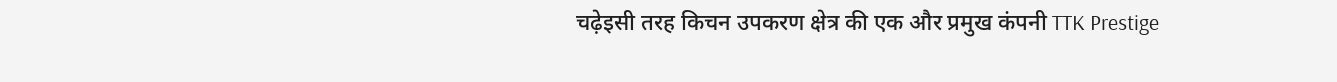चढ़ेइसी तरह किचन उपकरण क्षेत्र की एक और प्रमुख कंपनी TTK Prestige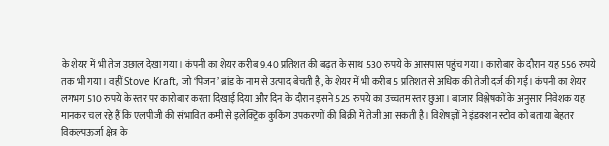के शेयर में भी तेज उछाल देखा गया। कंपनी का शेयर करीब 9.40 प्रतिशत की बढ़त के साथ 530 रुपये के आसपास पहुंच गया। कारोबार के दौरान यह 556 रुपये तक भी गया। वहीं Stove Kraft, जो ‘पिजन’ ब्रांड के नाम से उत्पाद बेचती है, के शेयर में भी करीब 5 प्रतिशत से अधिक की तेजी दर्ज की गई। कंपनी का शेयर लगभग 510 रुपये के स्तर पर कारोबार करता दिखाई दिया और दिन के दौरान इसने 525 रुपये का उच्चतम स्तर छुआ। बाजार विश्लेषकों के अनुसार निवेशक यह मानकर चल रहे हैं कि एलपीजी की संभावित कमी से इलेक्ट्रिक कुकिंग उपकरणों की बिक्री में तेजी आ सकती है। विशेषज्ञों ने इंडक्शन स्टोव को बताया बेहतर विकल्पऊर्जा क्षेत्र के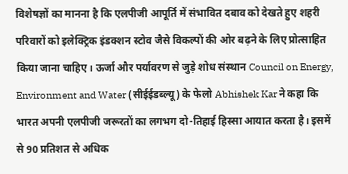विशेषज्ञों का मानना है कि एलपीजी आपूर्ति में संभावित दबाव को देखते हुए शहरी परिवारों को इलेक्ट्रिक इंडक्शन स्टोव जैसे विकल्पों की ओर बढ़ने के लिए प्रोत्साहित किया जाना चाहिए। ऊर्जा और पर्यावरण से जुड़े शोध संस्थान Council on Energy, Environment and Water (सीईईडब्ल्यू) के फेलो Abhishek Kar ने कहा कि भारत अपनी एलपीजी जरूरतों का लगभग दो-तिहाई हिस्सा आयात करता है। इसमें से 90 प्रतिशत से अधिक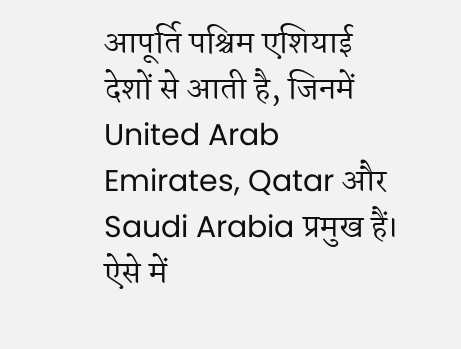आपूर्ति पश्चिम एशियाई देशों से आती है, जिनमें United Arab Emirates, Qatar और Saudi Arabia प्रमुख हैं। ऐसे में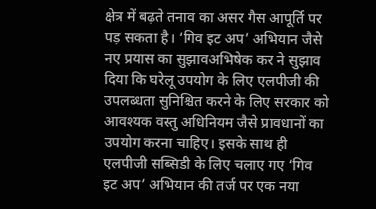क्षेत्र में बढ़ते तनाव का असर गैस आपूर्ति पर पड़ सकता है। ‘गिव इट अप’ अभियान जैसे नए प्रयास का सुझावअभिषेक कर ने सुझाव दिया कि घरेलू उपयोग के लिए एलपीजी की उपलब्धता सुनिश्चित करने के लिए सरकार को आवश्यक वस्तु अधिनियम जैसे प्रावधानों का उपयोग करना चाहिए। इसके साथ ही एलपीजी सब्सिडी के लिए चलाए गए ‘गिव इट अप’ अभियान की तर्ज पर एक नया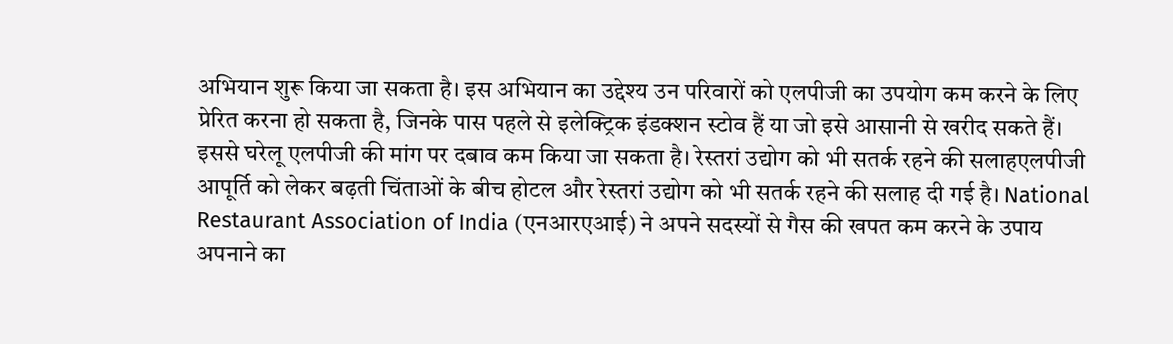अभियान शुरू किया जा सकता है। इस अभियान का उद्देश्य उन परिवारों को एलपीजी का उपयोग कम करने के लिए प्रेरित करना हो सकता है, जिनके पास पहले से इलेक्ट्रिक इंडक्शन स्टोव हैं या जो इसे आसानी से खरीद सकते हैं। इससे घरेलू एलपीजी की मांग पर दबाव कम किया जा सकता है। रेस्तरां उद्योग को भी सतर्क रहने की सलाहएलपीजी आपूर्ति को लेकर बढ़ती चिंताओं के बीच होटल और रेस्तरां उद्योग को भी सतर्क रहने की सलाह दी गई है। National Restaurant Association of India (एनआरएआई) ने अपने सदस्यों से गैस की खपत कम करने के उपाय अपनाने का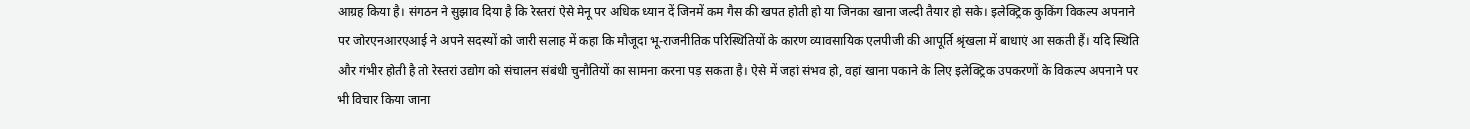आग्रह किया है। संगठन ने सुझाव दिया है कि रेस्तरां ऐसे मेनू पर अधिक ध्यान दें जिनमें कम गैस की खपत होती हो या जिनका खाना जल्दी तैयार हो सके। इलेक्ट्रिक कुकिंग विकल्प अपनाने पर जोरएनआरएआई ने अपने सदस्यों को जारी सलाह में कहा कि मौजूदा भू-राजनीतिक परिस्थितियों के कारण व्यावसायिक एलपीजी की आपूर्ति श्रृंखला में बाधाएं आ सकती हैं। यदि स्थिति और गंभीर होती है तो रेस्तरां उद्योग को संचालन संबंधी चुनौतियों का सामना करना पड़ सकता है। ऐसे में जहां संभव हो, वहां खाना पकाने के लिए इलेक्ट्रिक उपकरणों के विकल्प अपनाने पर भी विचार किया जाना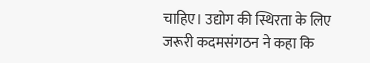चाहिए। उद्योग की स्थिरता के लिए जरूरी कदमसंगठन ने कहा कि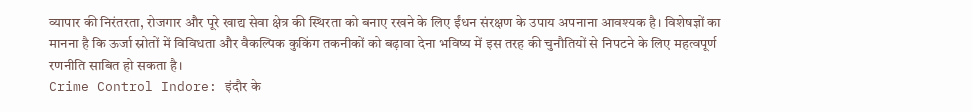व्यापार की निरंतरता, रोजगार और पूरे खाद्य सेवा क्षेत्र की स्थिरता को बनाए रखने के लिए ईंधन संरक्षण के उपाय अपनाना आवश्यक है। विशेषज्ञों का मानना है कि ऊर्जा स्रोतों में विविधता और वैकल्पिक कुकिंग तकनीकों को बढ़ावा देना भविष्य में इस तरह की चुनौतियों से निपटने के लिए महत्वपूर्ण रणनीति साबित हो सकता है।
Crime Control Indore: इंदौर के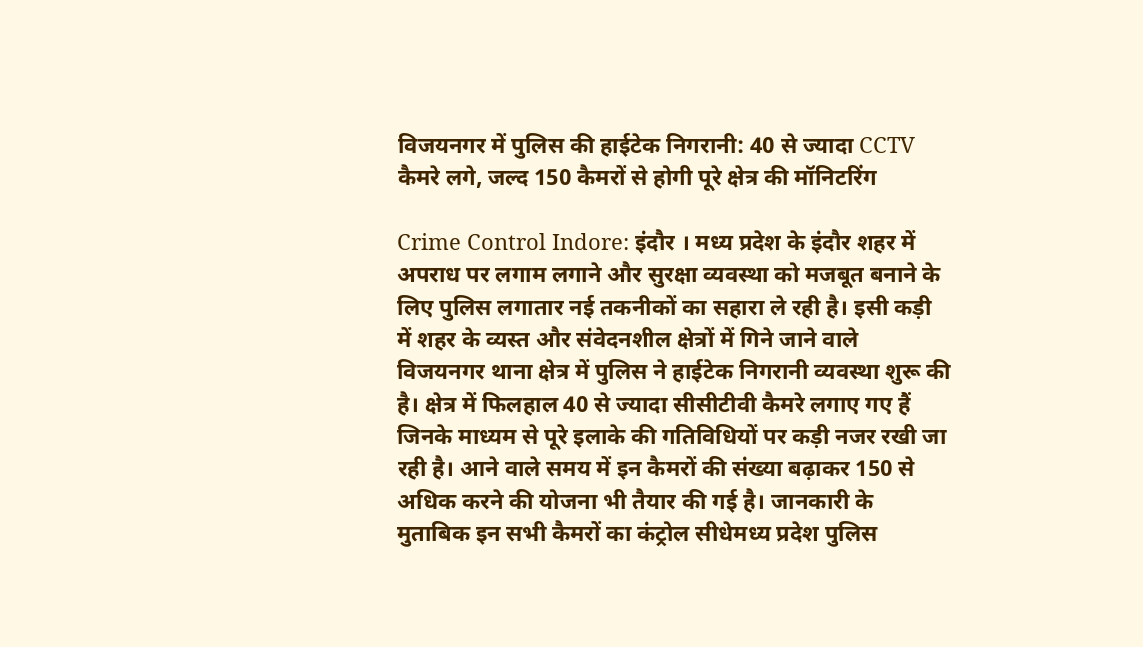विजयनगर में पुलिस की हाईटेक निगरानी: 40 से ज्यादा CCTV कैमरे लगे, जल्द 150 कैमरों से होगी पूरे क्षेत्र की मॉनिटरिंग

Crime Control Indore: इंदौर । मध्य प्रदेश के इंदौर शहर में अपराध पर लगाम लगाने और सुरक्षा व्यवस्था को मजबूत बनाने के लिए पुलिस लगातार नई तकनीकों का सहारा ले रही है। इसी कड़ी में शहर के व्यस्त और संवेदनशील क्षेत्रों में गिने जाने वाले विजयनगर थाना क्षेत्र में पुलिस ने हाईटेक निगरानी व्यवस्था शुरू की है। क्षेत्र में फिलहाल 40 से ज्यादा सीसीटीवी कैमरे लगाए गए हैं जिनके माध्यम से पूरे इलाके की गतिविधियों पर कड़ी नजर रखी जा रही है। आने वाले समय में इन कैमरों की संख्या बढ़ाकर 150 से अधिक करने की योजना भी तैयार की गई है। जानकारी के मुताबिक इन सभी कैमरों का कंट्रोल सीधेमध्य प्रदेश पुलिस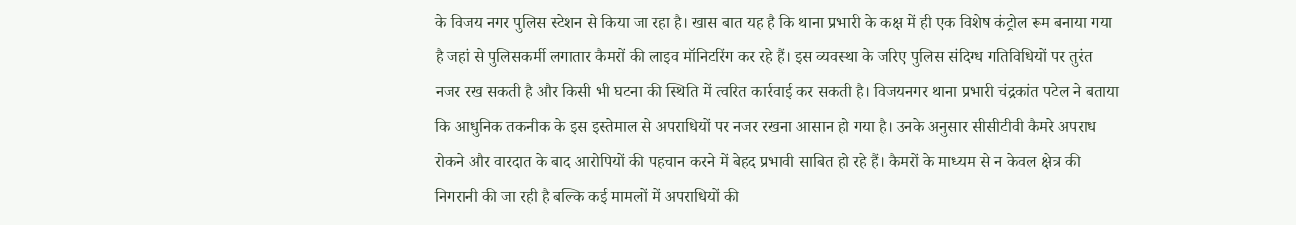के विजय नगर पुलिस स्टेशन से किया जा रहा है। खास बात यह है कि थाना प्रभारी के कक्ष में ही एक विशेष कंट्रोल रूम बनाया गया है जहां से पुलिसकर्मी लगातार कैमरों की लाइव मॉनिटरिंग कर रहे हैं। इस व्यवस्था के जरिए पुलिस संदिग्ध गतिविधियों पर तुरंत नजर रख सकती है और किसी भी घटना की स्थिति में त्वरित कार्रवाई कर सकती है। विजयनगर थाना प्रभारी चंद्रकांत पटेल ने बताया कि आधुनिक तकनीक के इस इस्तेमाल से अपराधियों पर नजर रखना आसान हो गया है। उनके अनुसार सीसीटीवी कैमरे अपराध रोकने और वारदात के बाद आरोपियों की पहचान करने में बेहद प्रभावी साबित हो रहे हैं। कैमरों के माध्यम से न केवल क्षेत्र की निगरानी की जा रही है बल्कि कई मामलों में अपराधियों की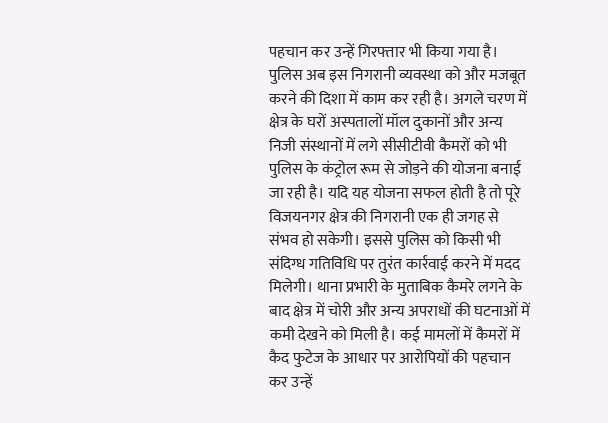पहचान कर उन्हें गिरफ्तार भी किया गया है। पुलिस अब इस निगरानी व्यवस्था को और मजबूत करने की दिशा में काम कर रही है। अगले चरण में क्षेत्र के घरों अस्पतालों मॉल दुकानों और अन्य निजी संस्थानों में लगे सीसीटीवी कैमरों को भी पुलिस के कंट्रोल रूम से जोड़ने की योजना बनाई जा रही है। यदि यह योजना सफल होती है तो पूरे विजयनगर क्षेत्र की निगरानी एक ही जगह से संभव हो सकेगी। इससे पुलिस को किसी भी संदिग्ध गतिविधि पर तुरंत कार्रवाई करने में मदद मिलेगी। थाना प्रभारी के मुताबिक कैमरे लगने के बाद क्षेत्र में चोरी और अन्य अपराधों की घटनाओं में कमी देखने को मिली है। कई मामलों में कैमरों में कैद फुटेज के आधार पर आरोपियों की पहचान कर उन्हें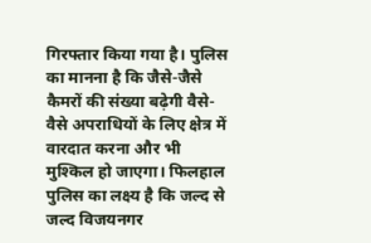गिरफ्तार किया गया है। पुलिस का मानना है कि जैसे-जैसे कैमरों की संख्या बढ़ेगी वैसे-वैसे अपराधियों के लिए क्षेत्र में वारदात करना और भी मुश्किल हो जाएगा। फिलहाल पुलिस का लक्ष्य है कि जल्द से जल्द विजयनगर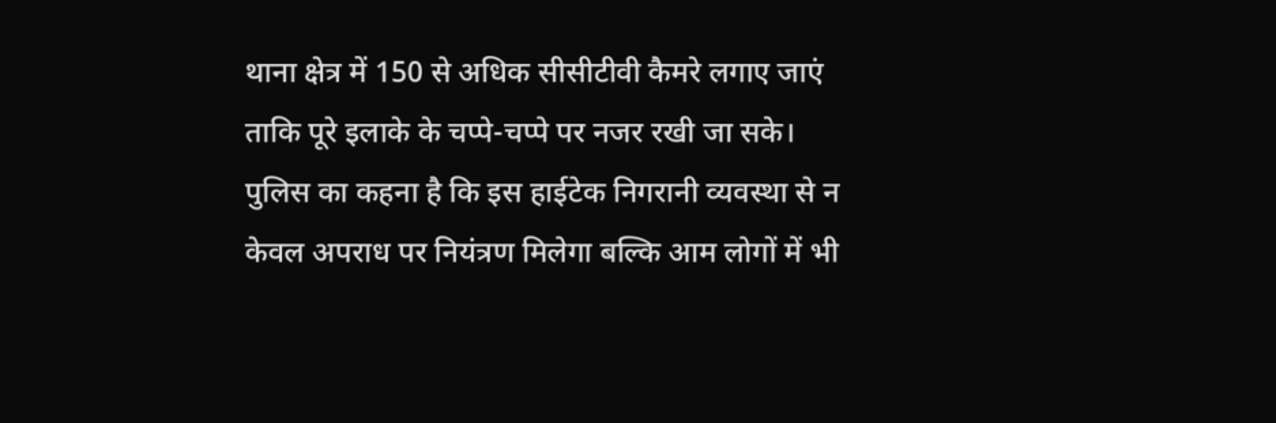थाना क्षेत्र में 150 से अधिक सीसीटीवी कैमरे लगाए जाएं ताकि पूरे इलाके के चप्पे-चप्पे पर नजर रखी जा सके। पुलिस का कहना है कि इस हाईटेक निगरानी व्यवस्था से न केवल अपराध पर नियंत्रण मिलेगा बल्कि आम लोगों में भी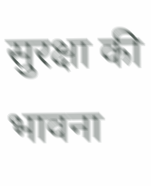सुरक्षा की भावना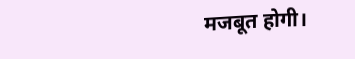मजबूत होगी।